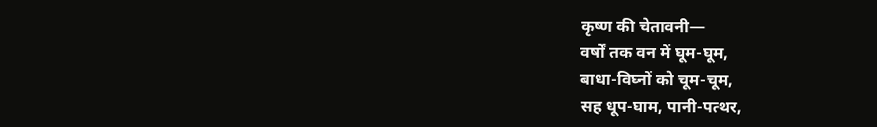कृष्ण की चेतावनी—
वर्षों तक वन में घूम-घूम,
बाधा-विघ्नों को चूम-चूम,
सह धूप-घाम, पानी-पत्थर,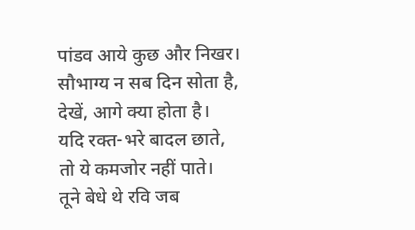पांडव आये कुछ और निखर।
सौभाग्य न सब दिन सोता है,
देखें, आगे क्या होता है।
यदि रक्त-भरे बादल छाते,
तो ये कमजोर नहीं पाते।
तूने बेधे थे रवि जब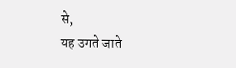से,
यह उगते जाते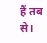हैं तब से।